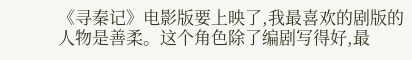《寻秦记》电影版要上映了,我最喜欢的剧版的人物是善柔。这个角色除了编剧写得好,最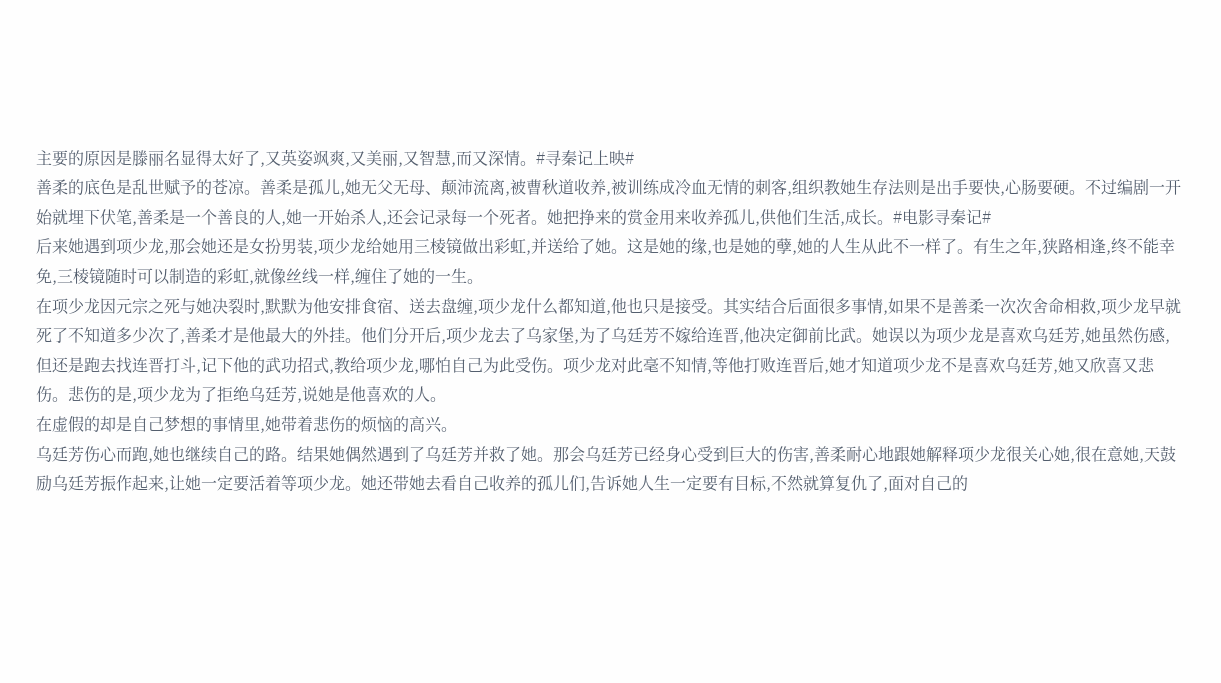主要的原因是滕丽名显得太好了,又英姿飒爽,又美丽,又智慧,而又深情。#寻秦记上映#
善柔的底色是乱世赋予的苍凉。善柔是孤儿,她无父无母、颠沛流离,被曹秋道收养,被训练成冷血无情的刺客,组织教她生存法则是出手要快,心肠要硬。不过编剧一开始就埋下伏笔,善柔是一个善良的人,她一开始杀人,还会记录每一个死者。她把挣来的赏金用来收养孤儿,供他们生活,成长。#电影寻秦记#
后来她遇到项少龙,那会她还是女扮男装,项少龙给她用三棱镜做出彩虹,并送给了她。这是她的缘,也是她的孽,她的人生从此不一样了。有生之年,狭路相逢,终不能幸免,三棱镜随时可以制造的彩虹,就像丝线一样,缠住了她的一生。
在项少龙因元宗之死与她决裂时,默默为他安排食宿、送去盘缠,项少龙什么都知道,他也只是接受。其实结合后面很多事情,如果不是善柔一次次舍命相救,项少龙早就死了不知道多少次了,善柔才是他最大的外挂。他们分开后,项少龙去了乌家堡,为了乌廷芳不嫁给连晋,他决定御前比武。她误以为项少龙是喜欢乌廷芳,她虽然伤感,但还是跑去找连晋打斗,记下他的武功招式,教给项少龙,哪怕自己为此受伤。项少龙对此毫不知情,等他打败连晋后,她才知道项少龙不是喜欢乌廷芳,她又欣喜又悲伤。悲伤的是,项少龙为了拒绝乌廷芳,说她是他喜欢的人。
在虚假的却是自己梦想的事情里,她带着悲伤的烦恼的高兴。
乌廷芳伤心而跑,她也继续自己的路。结果她偶然遇到了乌廷芳并救了她。那会乌廷芳已经身心受到巨大的伤害,善柔耐心地跟她解释项少龙很关心她,很在意她,天鼓励乌廷芳振作起来,让她一定要活着等项少龙。她还带她去看自己收养的孤儿们,告诉她人生一定要有目标,不然就算复仇了,面对自己的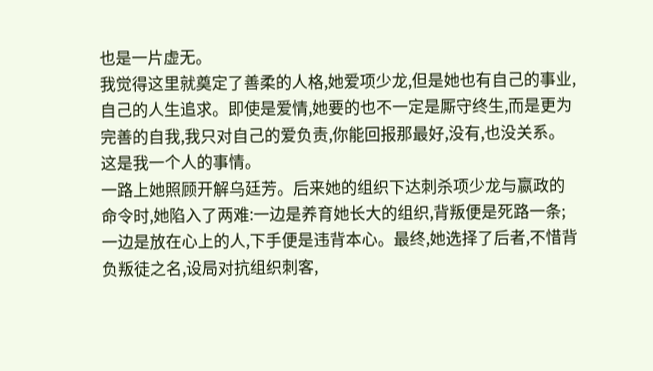也是一片虚无。
我觉得这里就奠定了善柔的人格,她爱项少龙,但是她也有自己的事业,自己的人生追求。即使是爱情,她要的也不一定是厮守终生,而是更为完善的自我,我只对自己的爱负责,你能回报那最好,没有,也没关系。这是我一个人的事情。
一路上她照顾开解乌廷芳。后来她的组织下达刺杀项少龙与嬴政的命令时,她陷入了两难:一边是养育她长大的组织,背叛便是死路一条;一边是放在心上的人,下手便是违背本心。最终,她选择了后者,不惜背负叛徒之名,设局对抗组织刺客,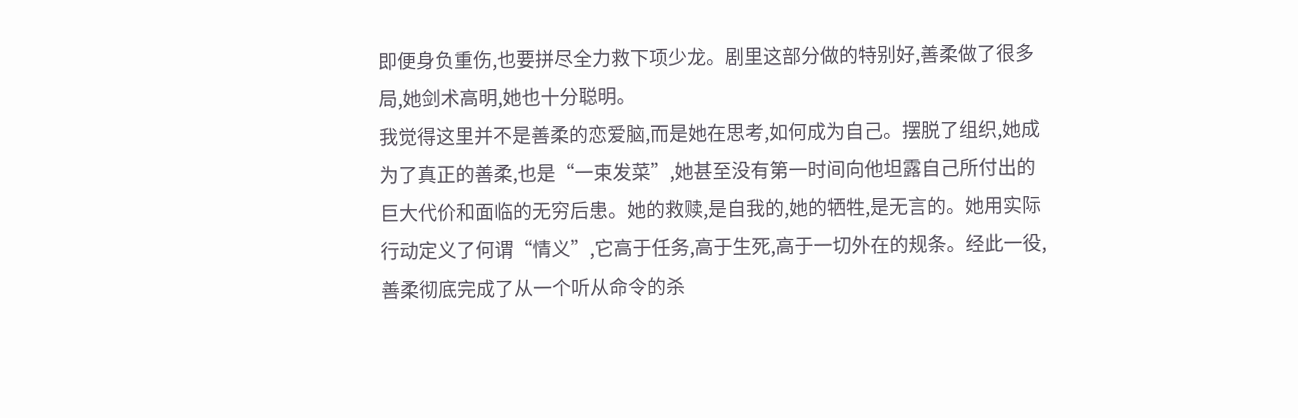即便身负重伤,也要拼尽全力救下项少龙。剧里这部分做的特别好,善柔做了很多局,她剑术高明,她也十分聪明。
我觉得这里并不是善柔的恋爱脑,而是她在思考,如何成为自己。摆脱了组织,她成为了真正的善柔,也是“一束发菜”,她甚至没有第一时间向他坦露自己所付出的巨大代价和面临的无穷后患。她的救赎,是自我的,她的牺牲,是无言的。她用实际行动定义了何谓“情义”,它高于任务,高于生死,高于一切外在的规条。经此一役,善柔彻底完成了从一个听从命令的杀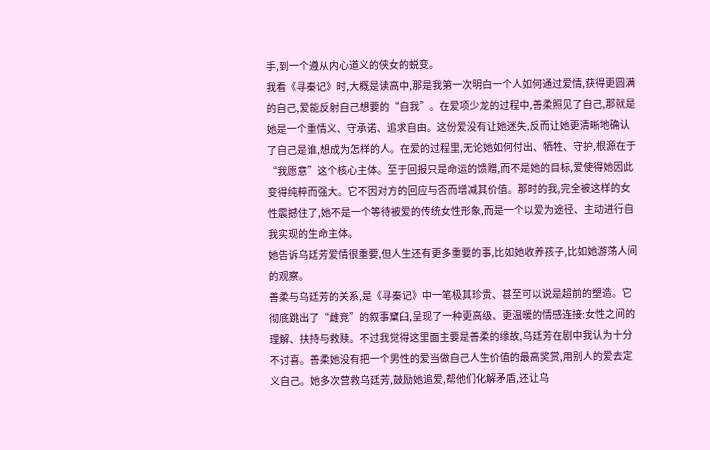手,到一个遵从内心道义的侠女的蜕变。
我看《寻秦记》时,大概是读高中,那是我第一次明白一个人如何通过爱情,获得更圆满的自己,爱能反射自己想要的“自我”。在爱项少龙的过程中,善柔照见了自己,那就是她是一个重情义、守承诺、追求自由。这份爱没有让她迷失,反而让她更清晰地确认了自己是谁,想成为怎样的人。在爱的过程里,无论她如何付出、牺牲、守护,根源在于 “我愿意”这个核心主体。至于回报只是命运的馈赠,而不是她的目标,爱使得她因此变得纯粹而强大。它不因对方的回应与否而增减其价值。那时的我,完全被这样的女性震撼住了,她不是一个等待被爱的传统女性形象,而是一个以爱为途径、主动进行自我实现的生命主体。
她告诉乌廷芳爱情很重要,但人生还有更多重要的事,比如她收养孩子,比如她游荡人间的观察。
善柔与乌廷芳的关系,是《寻秦记》中一笔极其珍贵、甚至可以说是超前的塑造。它彻底跳出了“雌竞”的叙事窠臼,呈现了一种更高级、更温暖的情感连接:女性之间的理解、扶持与救赎。不过我觉得这里面主要是善柔的缘故,乌廷芳在剧中我认为十分不讨喜。善柔她没有把一个男性的爱当做自己人生价值的最高奖赏,用别人的爱去定义自己。她多次营救乌廷芳,鼓励她追爱,帮他们化解矛盾,还让乌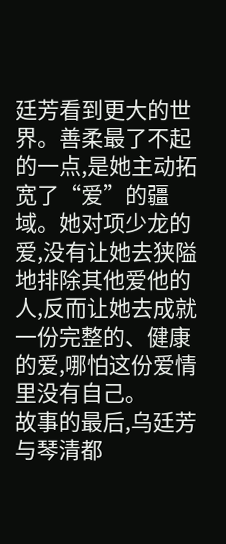廷芳看到更大的世界。善柔最了不起的一点,是她主动拓宽了“爱”的疆域。她对项少龙的爱,没有让她去狭隘地排除其他爱他的人,反而让她去成就一份完整的、健康的爱,哪怕这份爱情里没有自己。
故事的最后,乌廷芳与琴清都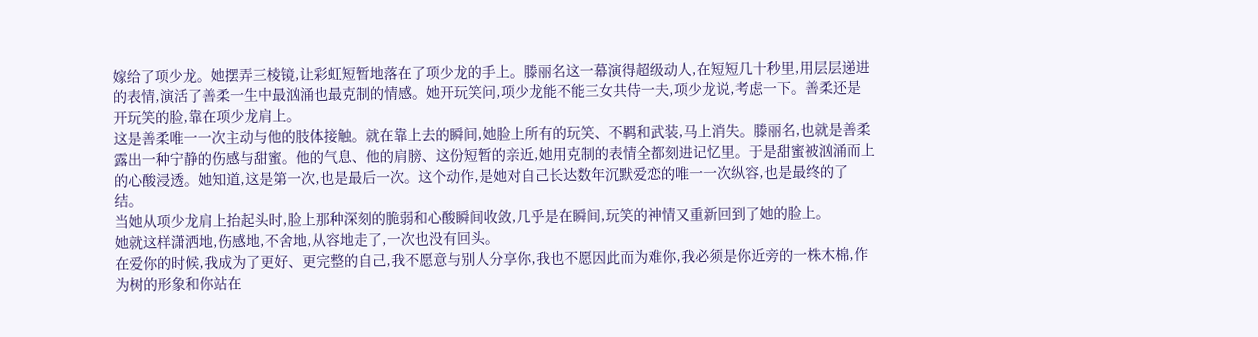嫁给了项少龙。她摆弄三棱镜,让彩虹短暂地落在了项少龙的手上。滕丽名这一幕演得超级动人,在短短几十秒里,用层层递进的表情,演活了善柔一生中最汹涌也最克制的情感。她开玩笑问,项少龙能不能三女共侍一夫,项少龙说,考虑一下。善柔还是开玩笑的脸,靠在项少龙肩上。
这是善柔唯一一次主动与他的肢体接触。就在靠上去的瞬间,她脸上所有的玩笑、不羁和武装,马上消失。滕丽名,也就是善柔露出一种宁静的伤感与甜蜜。他的气息、他的肩膀、这份短暂的亲近,她用克制的表情全都刻进记忆里。于是甜蜜被汹涌而上的心酸浸透。她知道,这是第一次,也是最后一次。这个动作,是她对自己长达数年沉默爱恋的唯一一次纵容,也是最终的了结。
当她从项少龙肩上抬起头时,脸上那种深刻的脆弱和心酸瞬间收敛,几乎是在瞬间,玩笑的神情又重新回到了她的脸上。
她就这样潇洒地,伤感地,不舍地,从容地走了,一次也没有回头。
在爱你的时候,我成为了更好、更完整的自己,我不愿意与别人分享你,我也不愿因此而为难你,我必须是你近旁的一株木棉,作为树的形象和你站在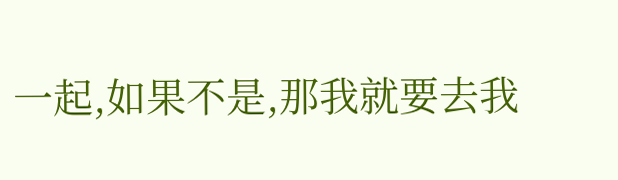一起,如果不是,那我就要去我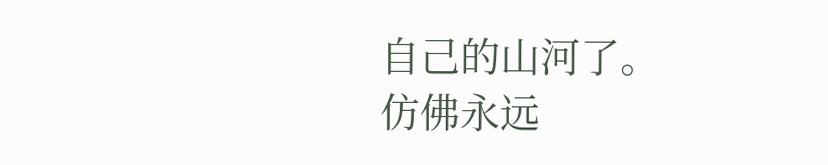自己的山河了。
仿佛永远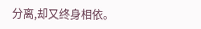分离,却又终身相依。